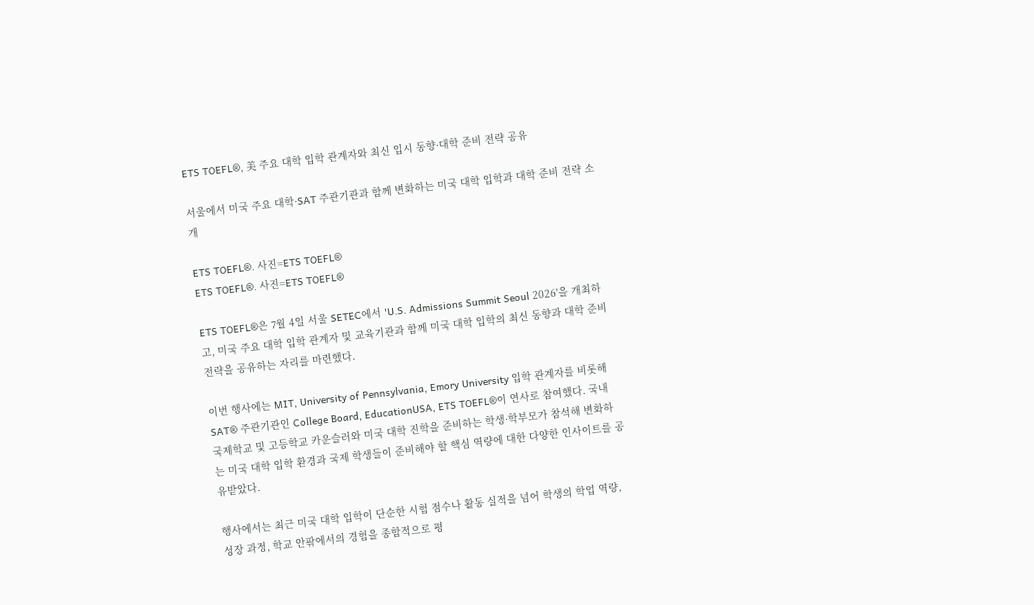ETS TOEFL®, 美 주요 대학 입학 관계자와 최신 입시 동향·대학 준비 전략 공유

서울에서 미국 주요 대학·SAT 주관기관과 함께 변화하는 미국 대학 입학과 대학 준비 전략 소개

ETS TOEFL®. 사진=ETS TOEFL®
ETS TOEFL®. 사진=ETS TOEFL®

ETS TOEFL®은 7월 4일 서울 SETEC에서 'U.S. Admissions Summit Seoul 2026'을 개최하고, 미국 주요 대학 입학 관계자 및 교육기관과 함께 미국 대학 입학의 최신 동향과 대학 준비 전략을 공유하는 자리를 마련했다.

이번 행사에는 MIT, University of Pennsylvania, Emory University 입학 관계자를 비롯해 SAT® 주관기관인 College Board, EducationUSA, ETS TOEFL®이 연사로 참여했다. 국내 국제학교 및 고등학교 카운슬러와 미국 대학 진학을 준비하는 학생·학부모가 참석해 변화하는 미국 대학 입학 환경과 국제 학생들이 준비해야 할 핵심 역량에 대한 다양한 인사이트를 공유받았다.

행사에서는 최근 미국 대학 입학이 단순한 시험 점수나 활동 실적을 넘어 학생의 학업 역량, 성장 과정, 학교 안팎에서의 경험을 종합적으로 평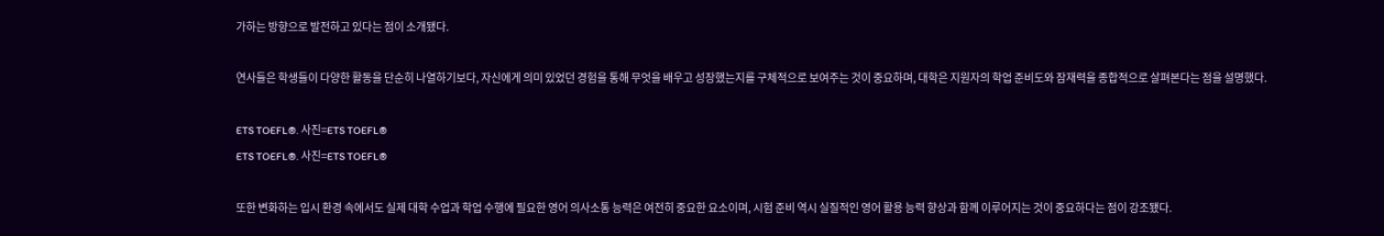가하는 방향으로 발전하고 있다는 점이 소개됐다.

연사들은 학생들이 다양한 활동을 단순히 나열하기보다, 자신에게 의미 있었던 경험을 통해 무엇을 배우고 성장했는지를 구체적으로 보여주는 것이 중요하며, 대학은 지원자의 학업 준비도와 잠재력을 종합적으로 살펴본다는 점을 설명했다.

ETS TOEFL®. 사진=ETS TOEFL®
ETS TOEFL®. 사진=ETS TOEFL®

또한 변화하는 입시 환경 속에서도 실제 대학 수업과 학업 수행에 필요한 영어 의사소통 능력은 여전히 중요한 요소이며, 시험 준비 역시 실질적인 영어 활용 능력 향상과 함께 이루어지는 것이 중요하다는 점이 강조됐다.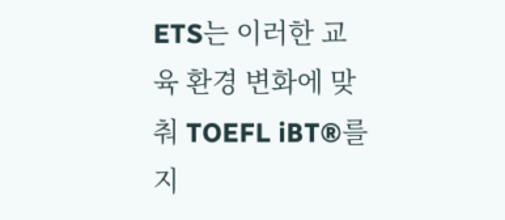ETS는 이러한 교육 환경 변화에 맞춰 TOEFL iBT®를 지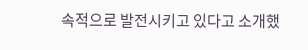속적으로 발전시키고 있다고 소개했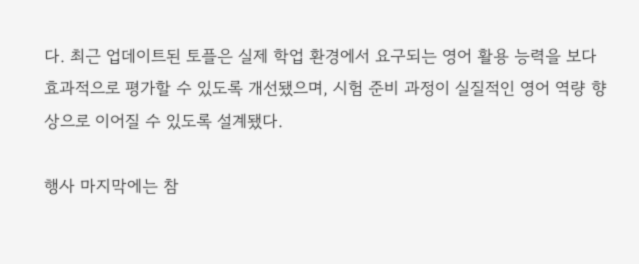다. 최근 업데이트된 토플은 실제 학업 환경에서 요구되는 영어 활용 능력을 보다 효과적으로 평가할 수 있도록 개선됐으며, 시험 준비 과정이 실질적인 영어 역량 향상으로 이어질 수 있도록 설계됐다.

행사 마지막에는 참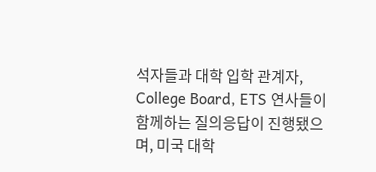석자들과 대학 입학 관계자, College Board, ETS 연사들이 함께하는 질의응답이 진행됐으며, 미국 대학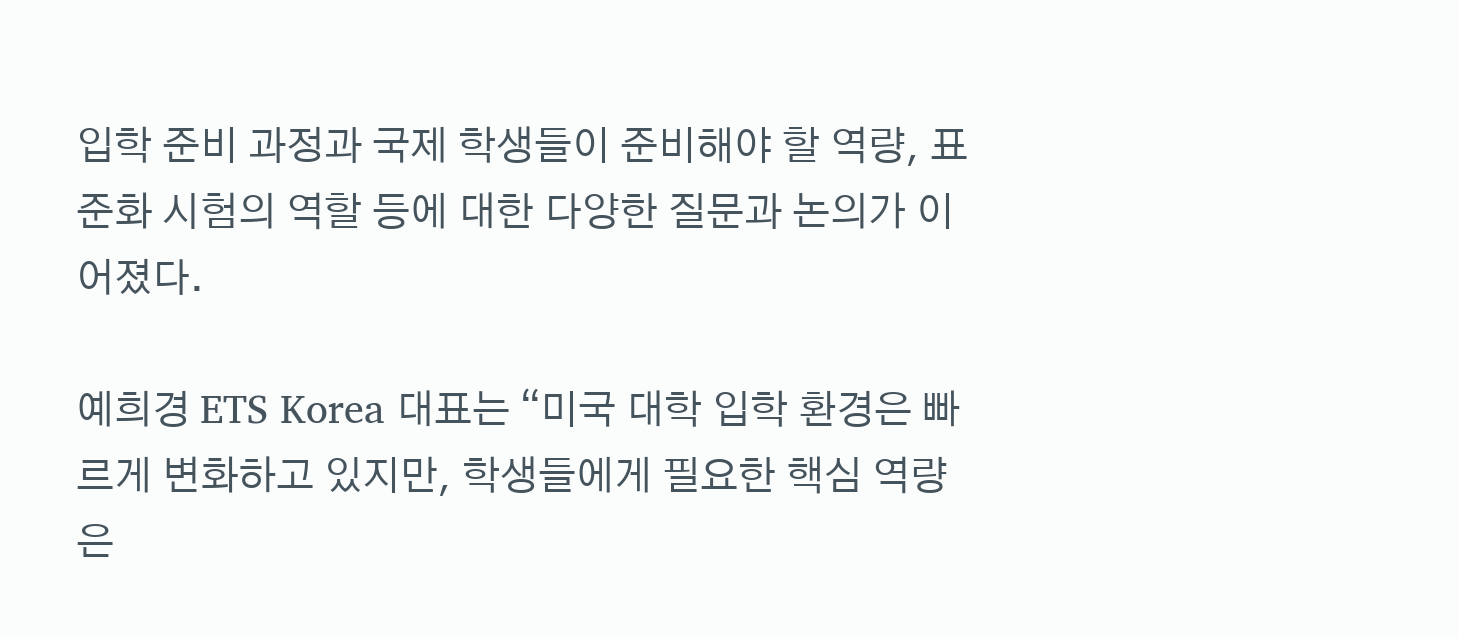입학 준비 과정과 국제 학생들이 준비해야 할 역량, 표준화 시험의 역할 등에 대한 다양한 질문과 논의가 이어졌다.

예희경 ETS Korea 대표는 “미국 대학 입학 환경은 빠르게 변화하고 있지만, 학생들에게 필요한 핵심 역량은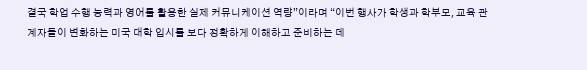결국 학업 수행 능력과 영어를 활용한 실제 커뮤니케이션 역량”이라며 “이번 행사가 학생과 학부모, 교육 관계자들이 변화하는 미국 대학 입시를 보다 정확하게 이해하고 준비하는 데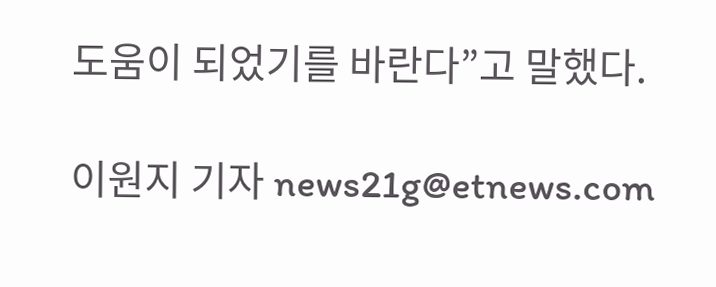도움이 되었기를 바란다”고 말했다.

이원지 기자 news21g@etnews.com